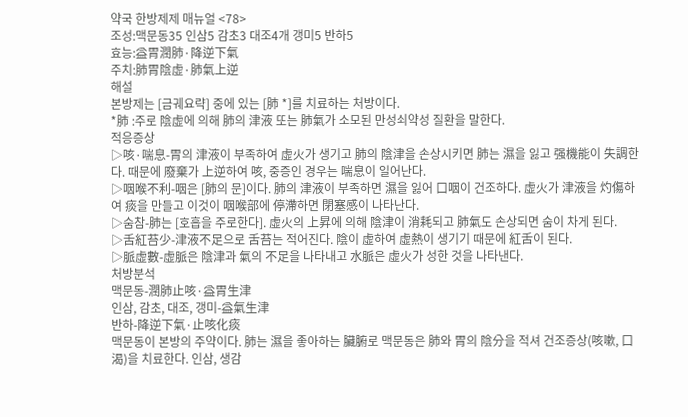약국 한방제제 매뉴얼 <78>
조성:맥문동35 인삼5 감초3 대조4개 갱미5 반하5
효능:益胃潤肺·降逆下氣
주치:肺胃陰虛·肺氣上逆
해설
본방제는 [금궤요략] 중에 있는 [肺 *]를 치료하는 처방이다.
*肺 :주로 陰虛에 의해 肺의 津液 또는 肺氣가 소모된 만성쇠약성 질환을 말한다.
적응증상
▷咳·喘息-胃의 津液이 부족하여 虛火가 생기고 肺의 陰津을 손상시키면 肺는 濕을 잃고 强機能이 失調한다. 때문에 廢棄가 上逆하여 咳, 중증인 경우는 喘息이 일어난다.
▷咽喉不利-咽은 [肺의 문]이다. 肺의 津液이 부족하면 濕을 잃어 口咽이 건조하다. 虛火가 津液을 灼傷하여 痰을 만들고 이것이 咽喉部에 停滯하면 閉塞感이 나타난다.
▷숨참-肺는 [호흡을 주로한다]. 虛火의 上昇에 의해 陰津이 消耗되고 肺氣도 손상되면 숨이 차게 된다.
▷舌紅苔少-津液不足으로 舌苔는 적어진다. 陰이 虛하여 虛熱이 생기기 때문에 紅舌이 된다.
▷脈虛數-虛脈은 陰津과 氣의 不足을 나타내고 水脈은 虛火가 성한 것을 나타낸다.
처방분석
맥문동-潤肺止咳·益胃生津
인삼, 감초, 대조, 갱미-益氣生津
반하-降逆下氣·止咳化痰
맥문동이 본방의 주약이다. 肺는 濕을 좋아하는 臟腑로 맥문동은 肺와 胃의 陰分을 적셔 건조증상(咳嗽, 口渴)을 치료한다. 인삼, 생감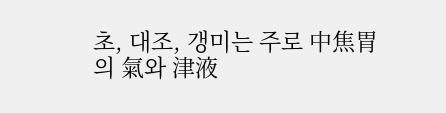초, 대조, 갱미는 주로 中焦胃의 氣와 津液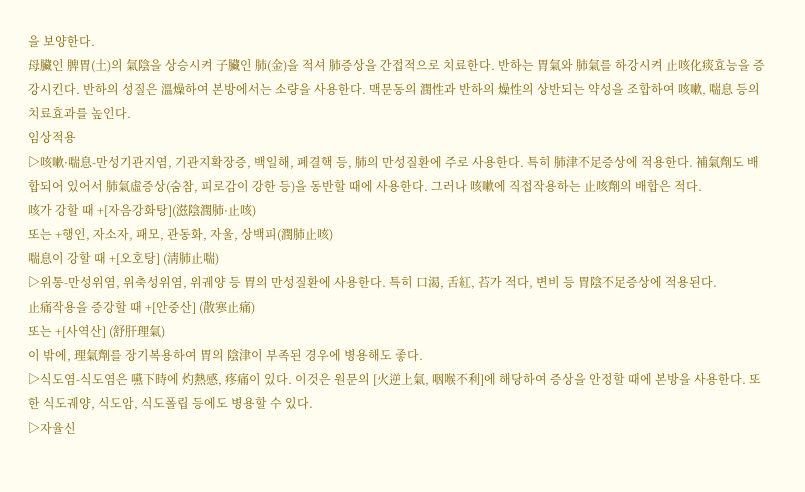을 보양한다.
母臟인 脾胃(土)의 氣陰을 상승시켜 子臟인 肺(金)을 적셔 肺증상을 간접적으로 치료한다. 반하는 胃氣와 肺氣를 하강시켜 止咳化痰효능을 증강시킨다. 반하의 성질은 溫燥하여 본방에서는 소량을 사용한다. 맥문동의 潤性과 반하의 燥性의 상반되는 약성을 조합하여 咳嗽, 喘息 등의 치료효과를 높인다.
임상적용
▷咳嗽·喘息-만성기관지염, 기관지확장증, 백일해, 폐결핵 등, 肺의 만성질환에 주로 사용한다. 특히 肺津不足증상에 적용한다. 補氣劑도 배합되어 있어서 肺氣虛증상(숨참, 피로감이 강한 등)을 동반할 때에 사용한다. 그러나 咳嗽에 직접작용하는 止咳劑의 배합은 적다.
咳가 강할 때 +[자음강화탕](滋陰潤肺·止咳)
또는 +행인, 자소자, 패모, 관동화, 자울, 상백피(潤肺止咳)
喘息이 강할 때 +[오호탕] (淸肺止喘)
▷위통-만성위염, 위축성위염, 위궤양 등 胃의 만성질환에 사용한다. 특히 口渴, 舌紅, 苔가 적다, 변비 등 胃陰不足증상에 적용된다.
止痛작용을 증강할 때 +[안중산] (散寒止痛)
또는 +[사역산] (舒肝理氣)
이 밖에, 理氣劑를 장기복용하여 胃의 陰津이 부족된 경우에 병용해도 좋다.
▷식도염-식도염은 嚥下時에 灼熱感, 疼痛이 있다. 이것은 원문의 [火逆上氣, 咽喉不利]에 해당하여 증상을 안정할 때에 본방을 사용한다. 또한 식도궤양, 식도암, 식도폴립 등에도 병용할 수 있다.
▷자율신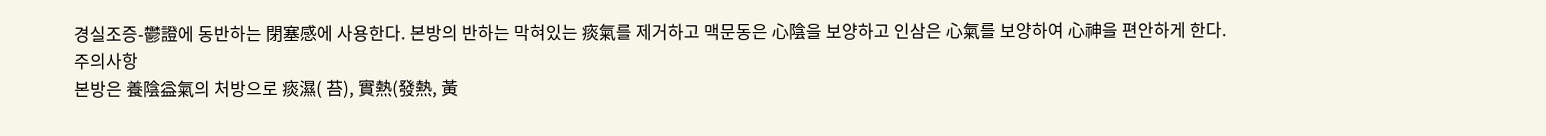경실조증-鬱證에 동반하는 閉塞感에 사용한다. 본방의 반하는 막혀있는 痰氣를 제거하고 맥문동은 心陰을 보양하고 인삼은 心氣를 보양하여 心神을 편안하게 한다.
주의사항
본방은 養陰益氣의 처방으로 痰濕( 苔), 實熱(發熱, 黃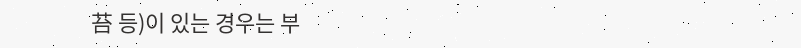苔 등)이 있는 경우는 부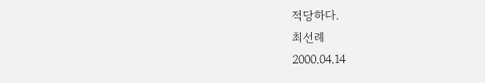적당하다.
최선례
2000.04.14